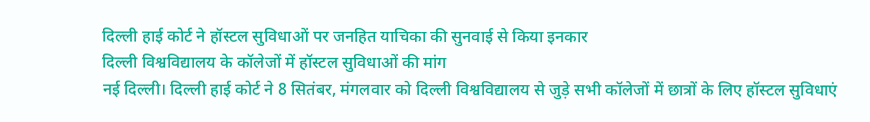दिल्ली हाई कोर्ट ने हॉस्टल सुविधाओं पर जनहित याचिका की सुनवाई से किया इनकार
दिल्ली विश्वविद्यालय के कॉलेजों में हॉस्टल सुविधाओं की मांग
नई दिल्ली। दिल्ली हाई कोर्ट ने 8 सितंबर, मंगलवार को दिल्ली विश्वविद्यालय से जुड़े सभी कॉलेजों में छात्रों के लिए हॉस्टल सुविधाएं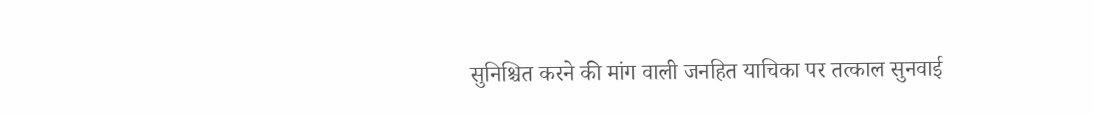सुनिश्चित करने की मांग वाली जनहित याचिका पर तत्काल सुनवाई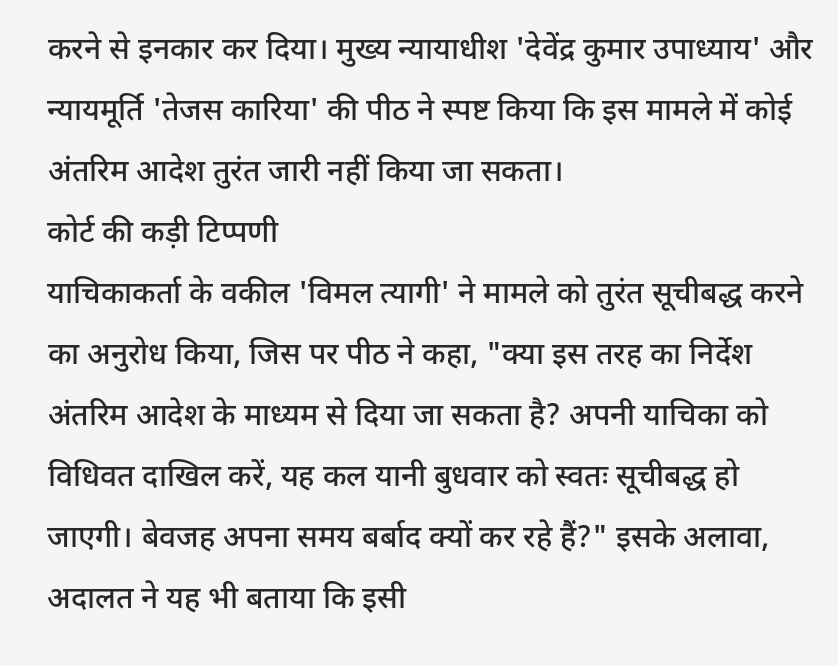करने से इनकार कर दिया। मुख्य न्यायाधीश 'देवेंद्र कुमार उपाध्याय' और न्यायमूर्ति 'तेजस कारिया' की पीठ ने स्पष्ट किया कि इस मामले में कोई अंतरिम आदेश तुरंत जारी नहीं किया जा सकता।
कोर्ट की कड़ी टिप्पणी
याचिकाकर्ता के वकील 'विमल त्यागी' ने मामले को तुरंत सूचीबद्ध करने का अनुरोध किया, जिस पर पीठ ने कहा, "क्या इस तरह का निर्देश अंतरिम आदेश के माध्यम से दिया जा सकता है? अपनी याचिका को विधिवत दाखिल करें, यह कल यानी बुधवार को स्वतः सूचीबद्ध हो जाएगी। बेवजह अपना समय बर्बाद क्यों कर रहे हैं?" इसके अलावा, अदालत ने यह भी बताया कि इसी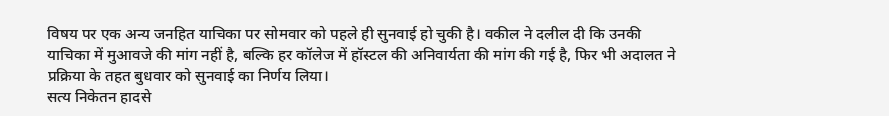विषय पर एक अन्य जनहित याचिका पर सोमवार को पहले ही सुनवाई हो चुकी है। वकील ने दलील दी कि उनकी याचिका में मुआवजे की मांग नहीं है, बल्कि हर कॉलेज में हॉस्टल की अनिवार्यता की मांग की गई है, फिर भी अदालत ने प्रक्रिया के तहत बुधवार को सुनवाई का निर्णय लिया।
सत्य निकेतन हादसे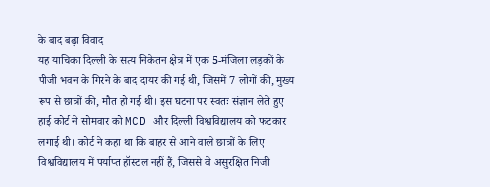के बाद बढ़ा विवाद
यह याचिका दिल्ली के सत्य निकेतन क्षेत्र में एक 5-मंजिला लड़कों के पीजी भवन के गिरने के बाद दायर की गई थी, जिसमें 7 लोगों की, मुख्य रूप से छात्रों की, मौत हो गई थी। इस घटना पर स्वतः संज्ञान लेते हुए हाई कोर्ट ने सोमवार को MCD और दिल्ली विश्वविद्यालय को फटकार लगाई थी। कोर्ट ने कहा था कि बाहर से आने वाले छात्रों के लिए विश्वविद्यालय में पर्याप्त हॉस्टल नहीं हैं, जिससे वे असुरक्षित निजी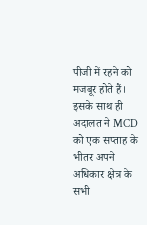पीजी में रहने को मजबूर होते हैं। इसके साथ ही अदालत ने MCD को एक सप्ताह के भीतर अपने अधिकार क्षेत्र के सभी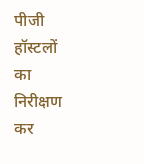पीजी हॉस्टलों का निरीक्षण कर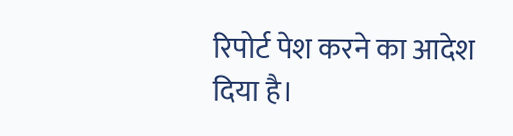रिपोर्ट पेश करने का आदेश दिया है।